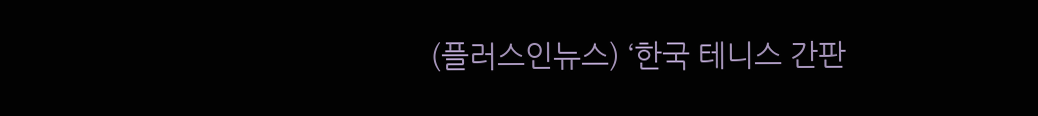(플러스인뉴스) ‘한국 테니스 간판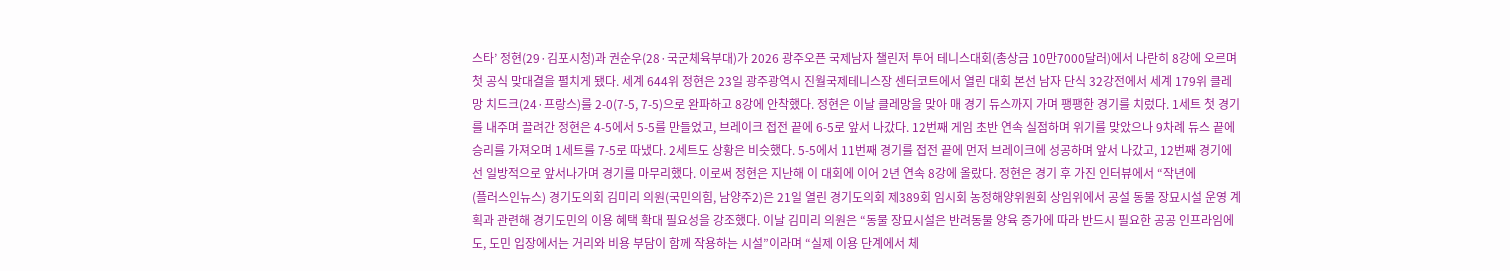스타’ 정현(29·김포시청)과 권순우(28·국군체육부대)가 2026 광주오픈 국제남자 챌린저 투어 테니스대회(총상금 10만7000달러)에서 나란히 8강에 오르며 첫 공식 맞대결을 펼치게 됐다. 세계 644위 정현은 23일 광주광역시 진월국제테니스장 센터코트에서 열린 대회 본선 남자 단식 32강전에서 세계 179위 클레망 치드크(24·프랑스)를 2-0(7-5, 7-5)으로 완파하고 8강에 안착했다. 정현은 이날 클레망을 맞아 매 경기 듀스까지 가며 팽팽한 경기를 치렀다. 1세트 첫 경기를 내주며 끌려간 정현은 4-5에서 5-5를 만들었고, 브레이크 접전 끝에 6-5로 앞서 나갔다. 12번째 게임 초반 연속 실점하며 위기를 맞았으나 9차례 듀스 끝에 승리를 가져오며 1세트를 7-5로 따냈다. 2세트도 상황은 비슷했다. 5-5에서 11번째 경기를 접전 끝에 먼저 브레이크에 성공하며 앞서 나갔고, 12번째 경기에선 일방적으로 앞서나가며 경기를 마무리했다. 이로써 정현은 지난해 이 대회에 이어 2년 연속 8강에 올랐다. 정현은 경기 후 가진 인터뷰에서 “작년에
(플러스인뉴스) 경기도의회 김미리 의원(국민의힘, 남양주2)은 21일 열린 경기도의회 제389회 임시회 농정해양위원회 상임위에서 공설 동물 장묘시설 운영 계획과 관련해 경기도민의 이용 혜택 확대 필요성을 강조했다. 이날 김미리 의원은 “동물 장묘시설은 반려동물 양육 증가에 따라 반드시 필요한 공공 인프라임에도, 도민 입장에서는 거리와 비용 부담이 함께 작용하는 시설”이라며 “실제 이용 단계에서 체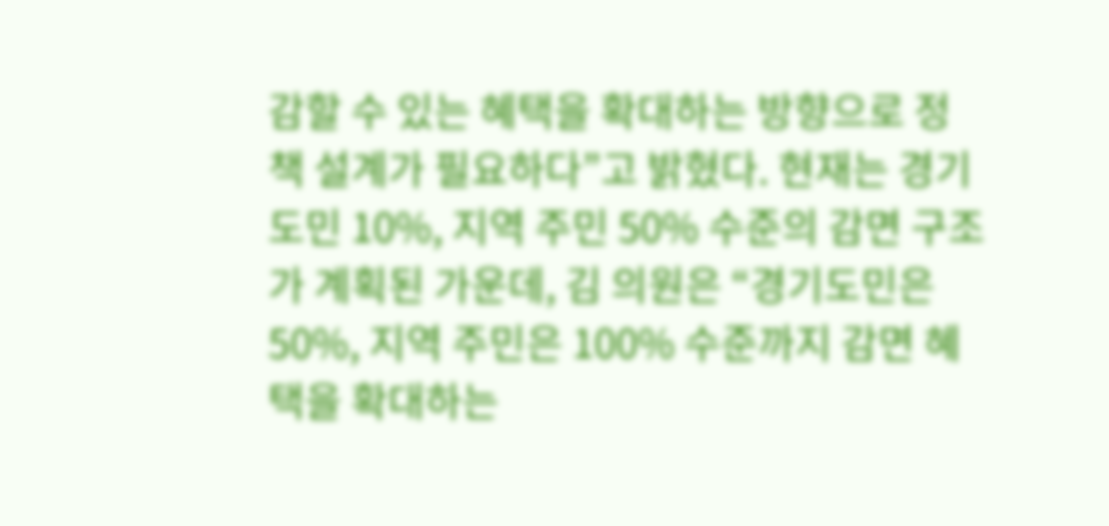감할 수 있는 혜택을 확대하는 방향으로 정책 설계가 필요하다”고 밝혔다. 현재는 경기도민 10%, 지역 주민 50% 수준의 감면 구조가 계획된 가운데, 김 의원은 “경기도민은 50%, 지역 주민은 100% 수준까지 감면 혜택을 확대하는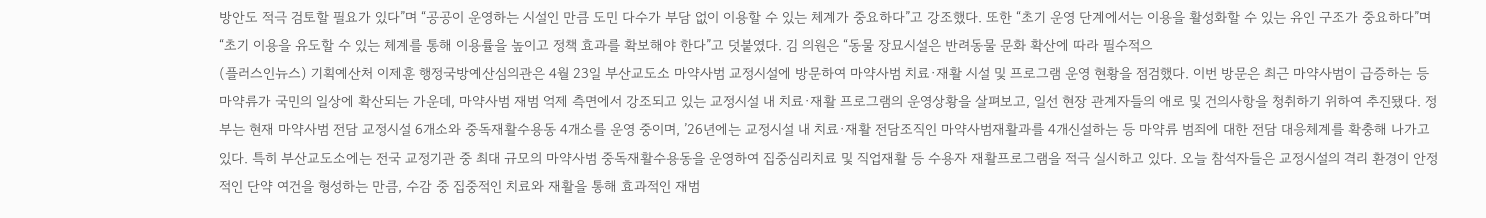방안도 적극 검토할 필요가 있다”며 “공공이 운영하는 시설인 만큼 도민 다수가 부담 없이 이용할 수 있는 체계가 중요하다”고 강조했다. 또한 “초기 운영 단계에서는 이용을 활성화할 수 있는 유인 구조가 중요하다”며 “초기 이용을 유도할 수 있는 체계를 통해 이용률을 높이고 정책 효과를 확보해야 한다”고 덧붙였다. 김 의원은 “동물 장묘시설은 반려동물 문화 확산에 따라 필수적으
(플러스인뉴스) 기획예산처 이제훈 행정국방예산심의관은 4월 23일 부산교도소 마약사범 교정시설에 방문하여 마약사범 치료·재활 시설 및 프로그램 운영 현황을 점검했다. 이번 방문은 최근 마약사범이 급증하는 등 마약류가 국민의 일상에 확산되는 가운데, 마약사범 재범 억제 측면에서 강조되고 있는 교정시설 내 치료·재활 프로그램의 운영상황을 살펴보고, 일선 현장 관계자들의 애로 및 건의사항을 청취하기 위하여 추진됐다. 정부는 현재 마약사범 전담 교정시설 6개소와 중독재활수용동 4개소를 운영 중이며, ’26년에는 교정시설 내 치료·재활 전담조직인 마약사범재활과를 4개신설하는 등 마약류 범죄에 대한 전담 대응체계를 확충해 나가고 있다. 특히 부산교도소에는 전국 교정기관 중 최대 규모의 마약사범 중독재활수용동을 운영하여 집중심리치료 및 직업재활 등 수용자 재활프로그램을 적극 실시하고 있다. 오늘 참석자들은 교정시설의 격리 환경이 안정적인 단약 여건을 형성하는 만큼, 수감 중 집중적인 치료와 재활을 통해 효과적인 재범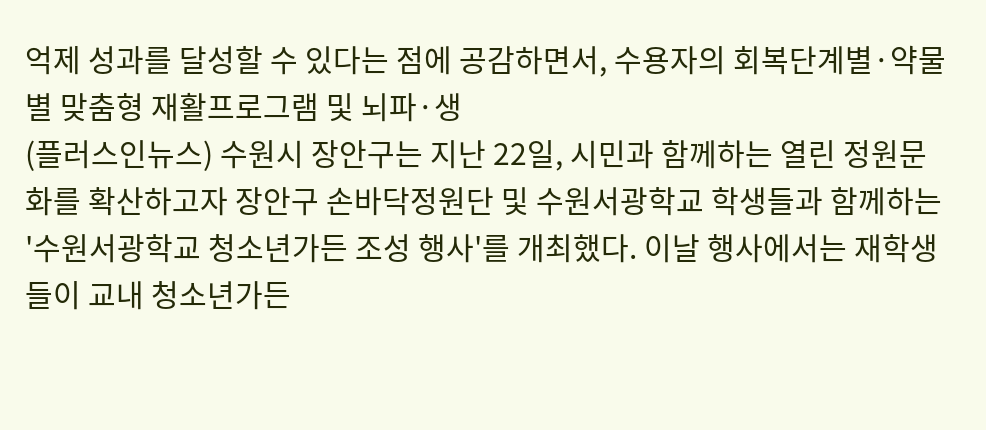억제 성과를 달성할 수 있다는 점에 공감하면서, 수용자의 회복단계별·약물별 맞춤형 재활프로그램 및 뇌파·생
(플러스인뉴스) 수원시 장안구는 지난 22일, 시민과 함께하는 열린 정원문화를 확산하고자 장안구 손바닥정원단 및 수원서광학교 학생들과 함께하는 '수원서광학교 청소년가든 조성 행사'를 개최했다. 이날 행사에서는 재학생들이 교내 청소년가든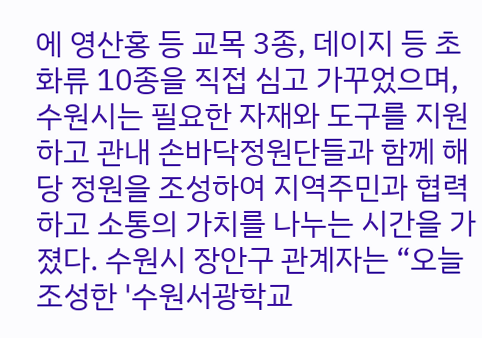에 영산홍 등 교목 3종, 데이지 등 초화류 10종을 직접 심고 가꾸었으며, 수원시는 필요한 자재와 도구를 지원하고 관내 손바닥정원단들과 함께 해당 정원을 조성하여 지역주민과 협력하고 소통의 가치를 나누는 시간을 가졌다. 수원시 장안구 관계자는 “오늘 조성한 '수원서광학교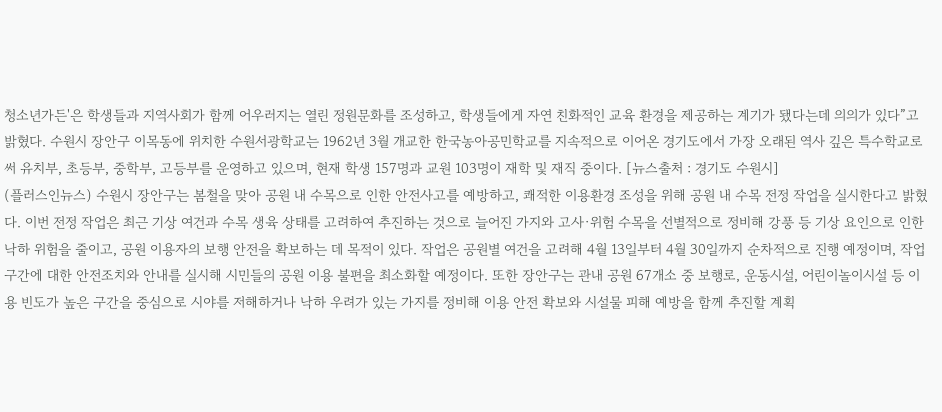청소년가든'은 학생들과 지역사회가 함께 어우러지는 열린 정원문화를 조성하고, 학생들에게 자연 친화적인 교육 환경을 제공하는 계기가 됐다는데 의의가 있다”고 밝혔다. 수원시 장안구 이목동에 위치한 수원서광학교는 1962년 3월 개교한 한국농아공민학교를 지속적으로 이어온 경기도에서 가장 오래된 역사 깊은 특수학교로써 유치부, 초등부, 중학부, 고등부를 운영하고 있으며, 현재 학생 157명과 교원 103명이 재학 및 재직 중이다. [뉴스출처 : 경기도 수원시]
(플러스인뉴스) 수원시 장안구는 봄철을 맞아 공원 내 수목으로 인한 안전사고를 예방하고, 쾌적한 이용환경 조성을 위해 공원 내 수목 전정 작업을 실시한다고 밝혔다. 이번 전정 작업은 최근 기상 여건과 수목 생육 상태를 고려하여 추진하는 것으로 늘어진 가지와 고사·위험 수목을 선별적으로 정비해 강풍 등 기상 요인으로 인한 낙하 위험을 줄이고, 공원 이용자의 보행 안전을 확보하는 데 목적이 있다. 작업은 공원별 여건을 고려해 4월 13일부터 4월 30일까지 순차적으로 진행 예정이며, 작업 구간에 대한 안전조치와 안내를 실시해 시민들의 공원 이용 불편을 최소화할 예정이다. 또한 장안구는 관내 공원 67개소 중 보행로, 운동시설, 어린이놀이시설 등 이용 빈도가 높은 구간을 중심으로 시야를 저해하거나 낙하 우려가 있는 가지를 정비해 이용 안전 확보와 시설물 피해 예방을 함께 추진할 계획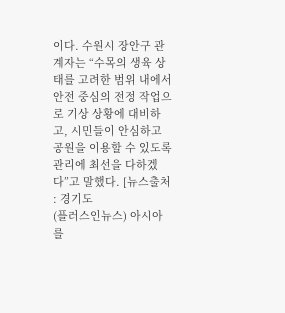이다. 수원시 장안구 관계자는 “수목의 생육 상태를 고려한 범위 내에서 안전 중심의 전정 작업으로 기상 상황에 대비하고, 시민들이 안심하고 공원을 이용할 수 있도록 관리에 최선을 다하겠다”고 말했다. [뉴스출처 : 경기도
(플러스인뉴스) 아시아를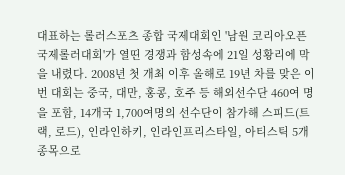대표하는 롤러스포츠 종합 국제대회인 '남원 코리아오픈 국제롤러대회'가 열띤 경쟁과 함성속에 21일 성황리에 막을 내렸다. 2008년 첫 개최 이후 올해로 19년 차를 맞은 이번 대회는 중국, 대만, 홍콩, 호주 등 해외선수단 460여 명을 포함, 14개국 1,700여명의 선수단이 참가해 스피드(트랙, 로드), 인라인하키, 인라인프리스타일, 아티스틱 5개 종목으로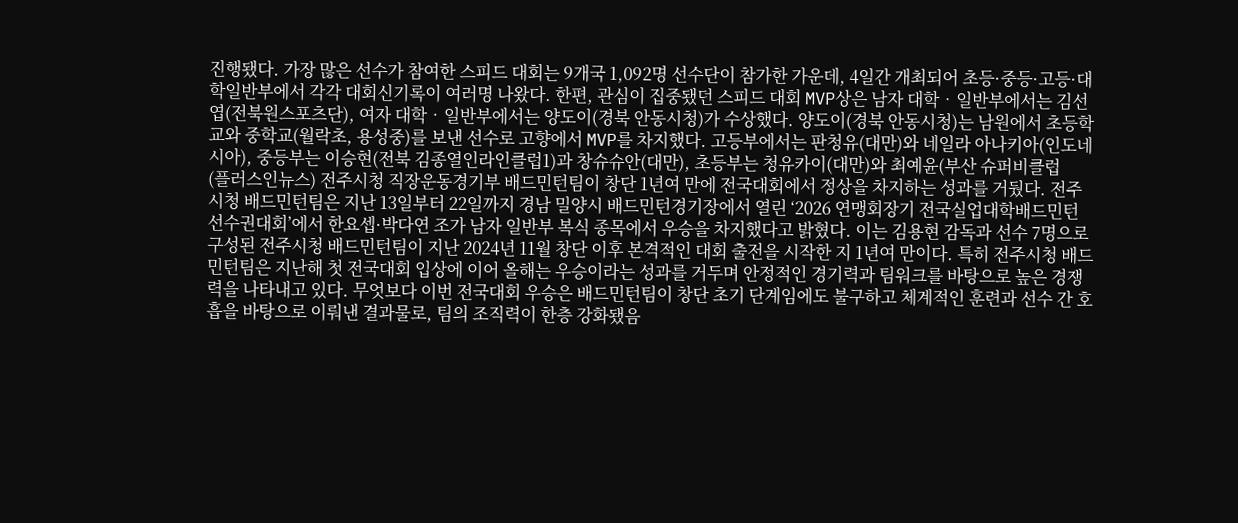진행됐다. 가장 많은 선수가 참여한 스피드 대회는 9개국 1,092명 선수단이 참가한 가운데, 4일간 개최되어 초등·중등·고등·대학일반부에서 각각 대회신기록이 여러명 나왔다. 한편, 관심이 집중됐던 스피드 대회 MVP상은 남자 대학‧일반부에서는 김선엽(전북원스포츠단), 여자 대학‧일반부에서는 양도이(경북 안동시청)가 수상했다. 양도이(경북 안동시청)는 남원에서 초등학교와 중학교(월락초, 용성중)를 보낸 선수로 고향에서 MVP를 차지했다. 고등부에서는 판청유(대만)와 네일라 아나키아(인도네시아), 중등부는 이승현(전북 김종열인라인클럽1)과 창슈슈안(대만), 초등부는 청유카이(대만)와 최예윤(부산 슈퍼비클럽
(플러스인뉴스) 전주시청 직장운동경기부 배드민턴팀이 창단 1년여 만에 전국대회에서 정상을 차지하는 성과를 거뒀다. 전주시청 배드민턴팀은 지난 13일부터 22일까지 경남 밀양시 배드민턴경기장에서 열린 ‘2026 연맹회장기 전국실업대학배드민턴선수권대회’에서 한요셉·박다연 조가 남자 일반부 복식 종목에서 우승을 차지했다고 밝혔다. 이는 김용현 감독과 선수 7명으로 구성된 전주시청 배드민턴팀이 지난 2024년 11월 창단 이후 본격적인 대회 출전을 시작한 지 1년여 만이다. 특히 전주시청 배드민턴팀은 지난해 첫 전국대회 입상에 이어 올해는 우승이라는 성과를 거두며 안정적인 경기력과 팀워크를 바탕으로 높은 경쟁력을 나타내고 있다. 무엇보다 이번 전국대회 우승은 배드민턴팀이 창단 초기 단계임에도 불구하고 체계적인 훈련과 선수 간 호흡을 바탕으로 이뤄낸 결과물로, 팀의 조직력이 한층 강화됐음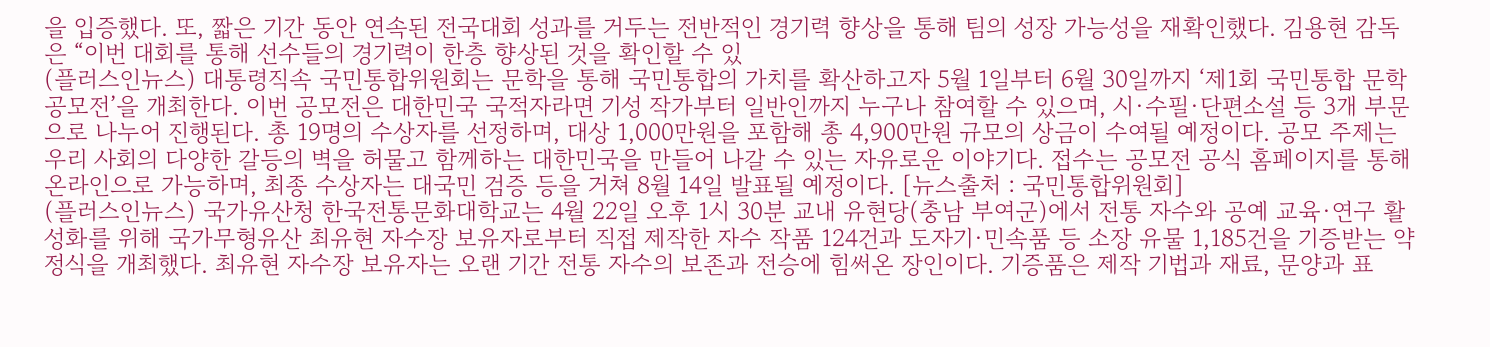을 입증했다. 또, 짧은 기간 동안 연속된 전국대회 성과를 거두는 전반적인 경기력 향상을 통해 팀의 성장 가능성을 재확인했다. 김용현 감독은 “이번 대회를 통해 선수들의 경기력이 한층 향상된 것을 확인할 수 있
(플러스인뉴스) 대통령직속 국민통합위원회는 문학을 통해 국민통합의 가치를 확산하고자 5월 1일부터 6월 30일까지 ‘제1회 국민통합 문학공모전’을 개최한다. 이번 공모전은 대한민국 국적자라면 기성 작가부터 일반인까지 누구나 참여할 수 있으며, 시·수필·단편소설 등 3개 부문으로 나누어 진행된다. 총 19명의 수상자를 선정하며, 대상 1,000만원을 포함해 총 4,900만원 규모의 상금이 수여될 예정이다. 공모 주제는 우리 사회의 다양한 갈등의 벽을 허물고 함께하는 대한민국을 만들어 나갈 수 있는 자유로운 이야기다. 접수는 공모전 공식 홈페이지를 통해 온라인으로 가능하며, 최종 수상자는 대국민 검증 등을 거쳐 8월 14일 발표될 예정이다. [뉴스출처 : 국민통합위원회]
(플러스인뉴스) 국가유산청 한국전통문화대학교는 4월 22일 오후 1시 30분 교내 유현당(충남 부여군)에서 전통 자수와 공예 교육·연구 활성화를 위해 국가무형유산 최유현 자수장 보유자로부터 직접 제작한 자수 작품 124건과 도자기·민속품 등 소장 유물 1,185건을 기증받는 약정식을 개최했다. 최유현 자수장 보유자는 오랜 기간 전통 자수의 보존과 전승에 힘써온 장인이다. 기증품은 제작 기법과 재료, 문양과 표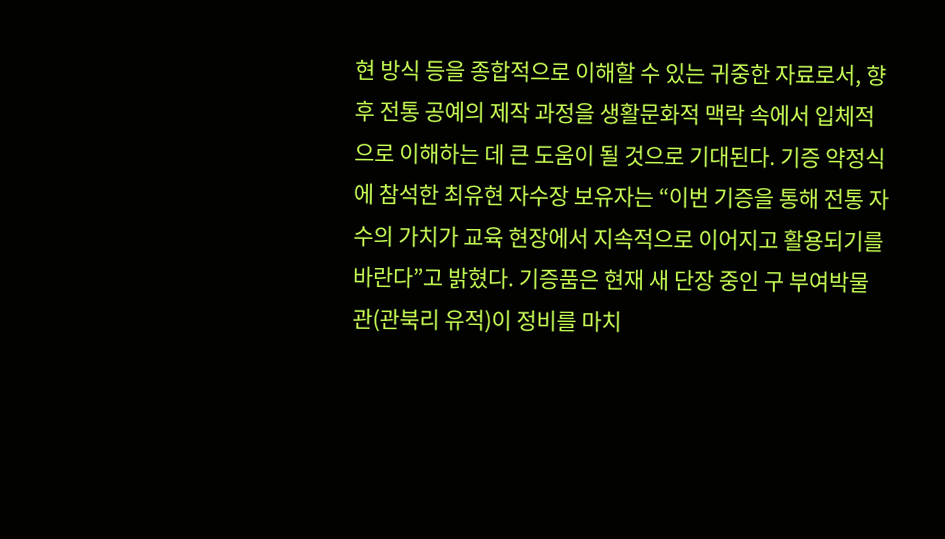현 방식 등을 종합적으로 이해할 수 있는 귀중한 자료로서, 향후 전통 공예의 제작 과정을 생활문화적 맥락 속에서 입체적으로 이해하는 데 큰 도움이 될 것으로 기대된다. 기증 약정식에 참석한 최유현 자수장 보유자는 “이번 기증을 통해 전통 자수의 가치가 교육 현장에서 지속적으로 이어지고 활용되기를 바란다”고 밝혔다. 기증품은 현재 새 단장 중인 구 부여박물관(관북리 유적)이 정비를 마치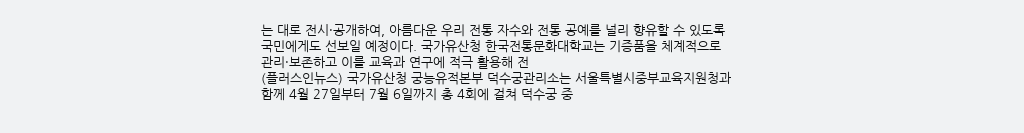는 대로 전시·공개하여, 아름다운 우리 전통 자수와 전통 공예를 널리 향유할 수 있도록 국민에게도 선보일 예정이다. 국가유산청 한국전통문화대학교는 기증품을 체계적으로 관리·보존하고 이를 교육과 연구에 적극 활용해 전
(플러스인뉴스) 국가유산청 궁능유적본부 덕수궁관리소는 서울특별시중부교육지원청과 함께 4월 27일부터 7월 6일까지 총 4회에 걸쳐 덕수궁 중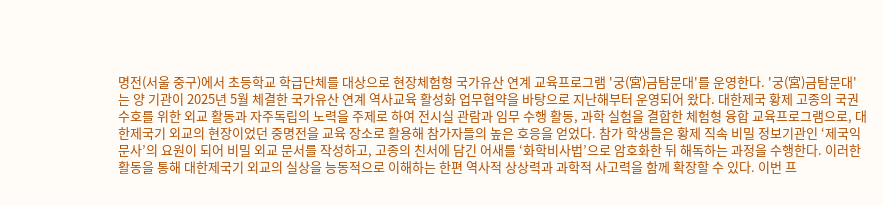명전(서울 중구)에서 초등학교 학급단체를 대상으로 현장체험형 국가유산 연계 교육프로그램 '궁(宮)금탐문대'를 운영한다. '궁(宮)금탐문대'는 양 기관이 2025년 5월 체결한 국가유산 연계 역사교육 활성화 업무협약을 바탕으로 지난해부터 운영되어 왔다. 대한제국 황제 고종의 국권 수호를 위한 외교 활동과 자주독립의 노력을 주제로 하여 전시실 관람과 임무 수행 활동, 과학 실험을 결합한 체험형 융합 교육프로그램으로, 대한제국기 외교의 현장이었던 중명전을 교육 장소로 활용해 참가자들의 높은 호응을 얻었다. 참가 학생들은 황제 직속 비밀 정보기관인 ‘제국익문사’의 요원이 되어 비밀 외교 문서를 작성하고, 고종의 친서에 담긴 어새를 ‘화학비사법’으로 암호화한 뒤 해독하는 과정을 수행한다. 이러한 활동을 통해 대한제국기 외교의 실상을 능동적으로 이해하는 한편 역사적 상상력과 과학적 사고력을 함께 확장할 수 있다. 이번 프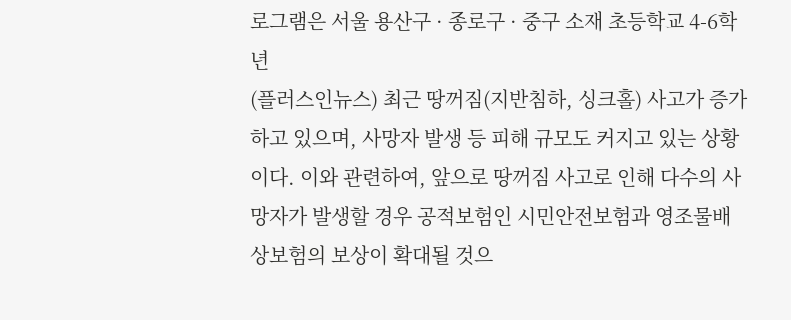로그램은 서울 용산구 · 종로구 · 중구 소재 초등학교 4-6학년
(플러스인뉴스) 최근 땅꺼짐(지반침하, 싱크홀) 사고가 증가하고 있으며, 사망자 발생 등 피해 규모도 커지고 있는 상황이다. 이와 관련하여, 앞으로 땅꺼짐 사고로 인해 다수의 사망자가 발생할 경우 공적보험인 시민안전보험과 영조물배상보험의 보상이 확대될 것으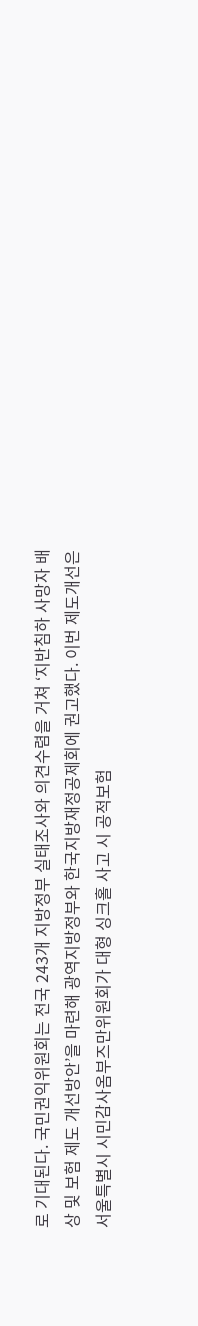로 기대된다. 국민권익위원회는 전국 243개 지방정부 실태조사와 의견수렴을 거쳐 ‘지반침하 사망자 배상 및 보험 제도 개선방안’을 마련해 광역지방정부와 한국지방재정공제회에 권고했다. 이번 제도개선은 서울특별시 시민감사옴부즈만위원회가 대형 싱크홀 사고 시 공적보험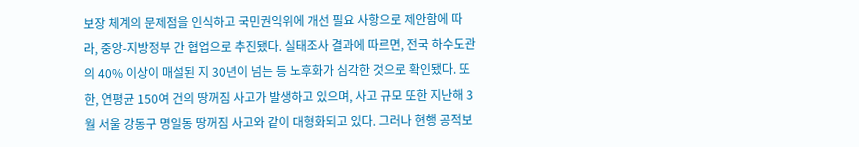보장 체계의 문제점을 인식하고 국민권익위에 개선 필요 사항으로 제안함에 따라, 중앙-지방정부 간 협업으로 추진됐다. 실태조사 결과에 따르면, 전국 하수도관의 40% 이상이 매설된 지 30년이 넘는 등 노후화가 심각한 것으로 확인됐다. 또한, 연평균 150여 건의 땅꺼짐 사고가 발생하고 있으며, 사고 규모 또한 지난해 3월 서울 강동구 명일동 땅꺼짐 사고와 같이 대형화되고 있다. 그러나 현행 공적보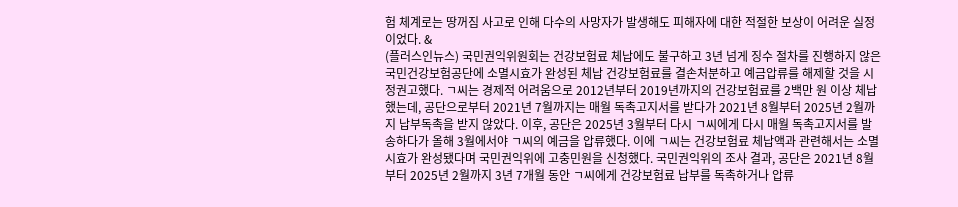험 체계로는 땅꺼짐 사고로 인해 다수의 사망자가 발생해도 피해자에 대한 적절한 보상이 어려운 실정이었다. &
(플러스인뉴스) 국민권익위원회는 건강보험료 체납에도 불구하고 3년 넘게 징수 절차를 진행하지 않은 국민건강보험공단에 소멸시효가 완성된 체납 건강보험료를 결손처분하고 예금압류를 해제할 것을 시정권고했다. ㄱ씨는 경제적 어려움으로 2012년부터 2019년까지의 건강보험료를 2백만 원 이상 체납했는데, 공단으로부터 2021년 7월까지는 매월 독촉고지서를 받다가 2021년 8월부터 2025년 2월까지 납부독촉을 받지 않았다. 이후, 공단은 2025년 3월부터 다시 ㄱ씨에게 다시 매월 독촉고지서를 발송하다가 올해 3월에서야 ㄱ씨의 예금을 압류했다. 이에 ㄱ씨는 건강보험료 체납액과 관련해서는 소멸시효가 완성됐다며 국민권익위에 고충민원을 신청했다. 국민권익위의 조사 결과, 공단은 2021년 8월부터 2025년 2월까지 3년 7개월 동안 ㄱ씨에게 건강보험료 납부를 독촉하거나 압류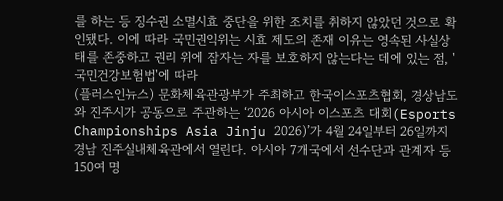를 하는 등 징수권 소멸시효 중단을 위한 조치를 취하지 않았던 것으로 확인됐다. 이에 따라 국민권익위는 시효 제도의 존재 이유는 영속된 사실상태를 존중하고 권리 위에 잠자는 자를 보호하지 않는다는 데에 있는 점, '국민건강보험법'에 따라
(플러스인뉴스) 문화체육관광부가 주최하고 한국이스포츠협회, 경상남도와 진주시가 공동으로 주관하는 ‘2026 아시아 이스포츠 대회(Esports Championships Asia Jinju 2026)’가 4월 24일부터 26일까지 경남 진주실내체육관에서 열린다. 아시아 7개국에서 선수단과 관계자 등 150여 명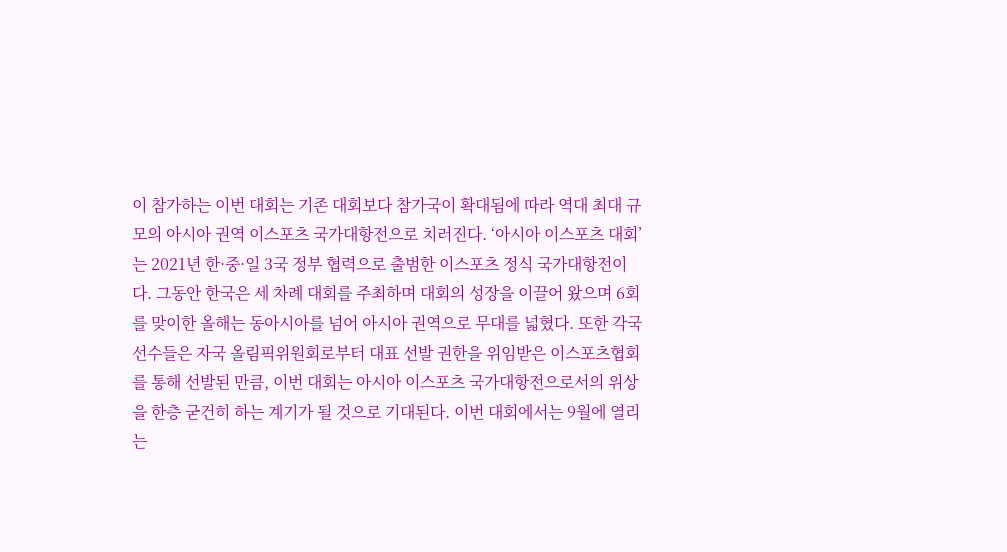이 참가하는 이번 대회는 기존 대회보다 참가국이 확대됨에 따라 역대 최대 규모의 아시아 권역 이스포츠 국가대항전으로 치러진다. ‘아시아 이스포츠 대회’는 2021년 한·중·일 3국 정부 협력으로 출범한 이스포츠 정식 국가대항전이다. 그동안 한국은 세 차례 대회를 주최하며 대회의 성장을 이끌어 왔으며 6회를 맞이한 올해는 동아시아를 넘어 아시아 권역으로 무대를 넓혔다. 또한 각국 선수들은 자국 올림픽위원회로부터 대표 선발 권한을 위임받은 이스포츠협회를 통해 선발된 만큼, 이번 대회는 아시아 이스포츠 국가대항전으로서의 위상을 한층 굳건히 하는 계기가 될 것으로 기대된다. 이번 대회에서는 9월에 열리는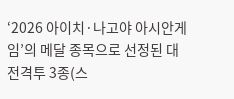‘2026 아이치·나고야 아시안게임’의 메달 종목으로 선정된 대전격투 3종(스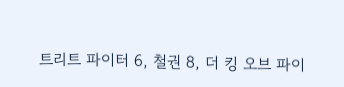트리트 파이터 6, 철권 8, 더 킹 오브 파이